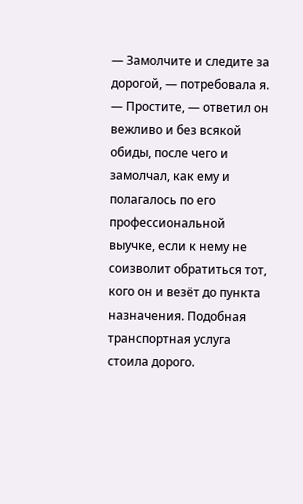— Замолчите и следите за дорогой, — потребовала я.
— Простите, — ответил он вежливо и без всякой обиды, после чего и замолчал, как ему и полагалось по его профессиональной выучке, если к нему не соизволит обратиться тот, кого он и везёт до пункта назначения. Подобная транспортная услуга стоила дорого.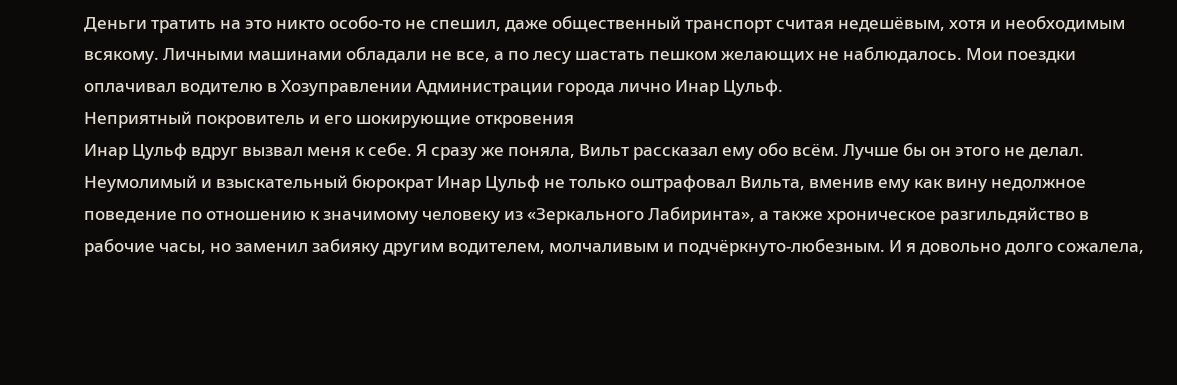Деньги тратить на это никто особо-то не спешил, даже общественный транспорт считая недешёвым, хотя и необходимым всякому. Личными машинами обладали не все, а по лесу шастать пешком желающих не наблюдалось. Мои поездки оплачивал водителю в Хозуправлении Администрации города лично Инар Цульф.
Неприятный покровитель и его шокирующие откровения
Инар Цульф вдруг вызвал меня к себе. Я сразу же поняла, Вильт рассказал ему обо всём. Лучше бы он этого не делал. Неумолимый и взыскательный бюрократ Инар Цульф не только оштрафовал Вильта, вменив ему как вину недолжное поведение по отношению к значимому человеку из «Зеркального Лабиринта», а также хроническое разгильдяйство в рабочие часы, но заменил забияку другим водителем, молчаливым и подчёркнуто-любезным. И я довольно долго сожалела,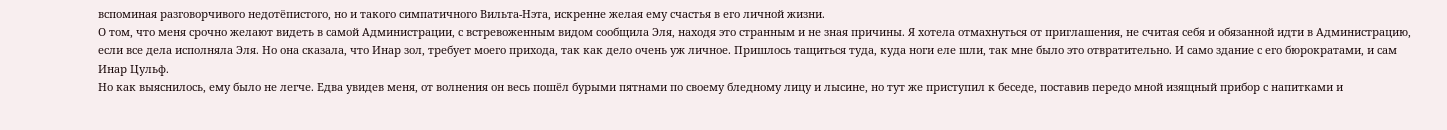вспоминая разговорчивого недотёпистого, но и такого симпатичного Вильта-Нэта, искренне желая ему счастья в его личной жизни.
О том, что меня срочно желают видеть в самой Администрации, с встревоженным видом сообщила Эля, находя это странным и не зная причины. Я хотела отмахнуться от приглашения, не считая себя и обязанной идти в Администрацию, если все дела исполняла Эля. Но она сказала, что Инар зол, требует моего прихода, так как дело очень уж личное. Пришлось тащиться туда, куда ноги еле шли, так мне было это отвратительно. И само здание с его бюрократами, и сам Инар Цульф.
Но как выяснилось, ему было не легче. Едва увидев меня, от волнения он весь пошёл бурыми пятнами по своему бледному лицу и лысине, но тут же приступил к беседе, поставив передо мной изящный прибор с напитками и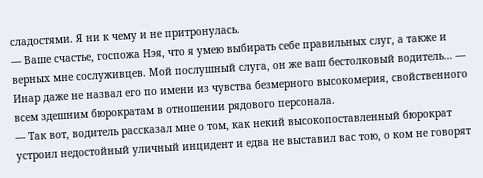сладостями. Я ни к чему и не притронулась.
— Ваше счастье, госпожа Нэя, что я умею выбирать себе правильных слуг, а также и верных мне сослуживцев. Мой послушный слуга, он же ваш бестолковый водитель… — Инар даже не назвал его по имени из чувства безмерного высокомерия, свойственного всем здешним бюрократам в отношении рядового персонала.
— Так вот, водитель рассказал мне о том, как некий высокопоставленный бюрократ устроил недостойный уличный инцидент и едва не выставил вас тою, о ком не говорят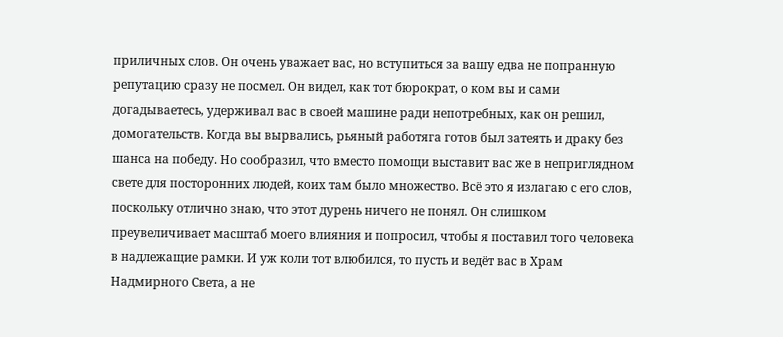приличных слов. Он очень уважает вас, но вступиться за вашу едва не попранную репутацию сразу не посмел. Он видел, как тот бюрократ, о ком вы и сами догадываетесь, удерживал вас в своей машине ради непотребных, как он решил, домогательств. Когда вы вырвались, рьяный работяга готов был затеять и драку без шанса на победу. Но сообразил, что вместо помощи выставит вас же в неприглядном свете для посторонних людей, коих там было множество. Всё это я излагаю с его слов, поскольку отлично знаю, что этот дурень ничего не понял. Он слишком преувеличивает масштаб моего влияния и попросил, чтобы я поставил того человека в надлежащие рамки. И уж коли тот влюбился, то пусть и ведёт вас в Храм Надмирного Света, а не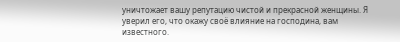уничтожает вашу репутацию чистой и прекрасной женщины. Я уверил его, что окажу своё влияние на господина, вам известного.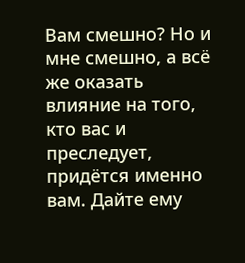Вам смешно? Но и мне смешно, а всё же оказать влияние на того, кто вас и преследует, придётся именно вам. Дайте ему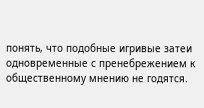понять, что подобные игривые затеи одновременные с пренебрежением к общественному мнению не годятся.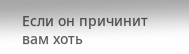Если он причинит вам хоть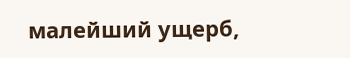малейший ущерб,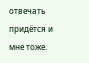отвечать придётся и мне тоже.